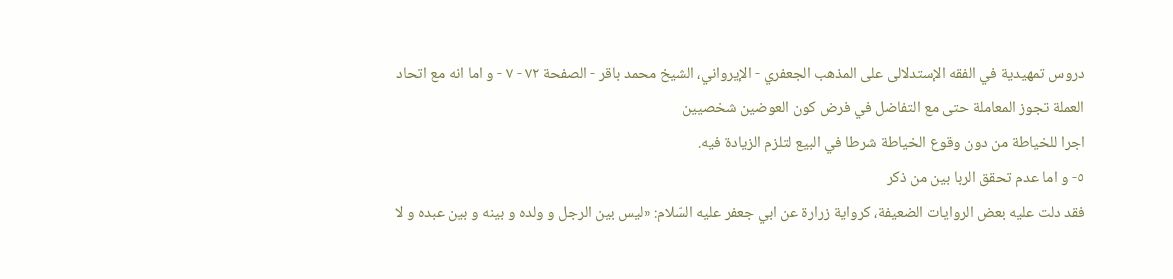دروس تمهيدية في الفقه الإستدلالى على المذهب الجعفري - الإيرواني، الشيخ محمد باقر - الصفحة ٧٢ - ٧ - و اما انه مع اتحاد العملة تجوز المعاملة حتى مع التفاضل في فرض كون العوضين شخصيين
اجرا للخياطة من دون وقوع الخياطة شرطا في البيع لتلزم الزيادة فيه.
٥- و اما عدم تحقق الربا بين من ذكر
فقد دلت عليه بعض الروايات الضعيفة، كرواية زرارة عن ابي جعفر عليه السّلام: «ليس بين الرجل و ولده و بينه و بين عبده و لا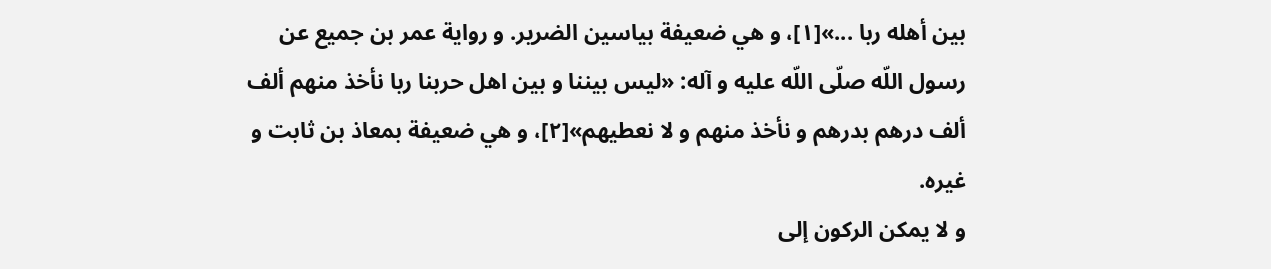بين أهله ربا ...»[١]، و هي ضعيفة بياسين الضرير. و رواية عمر بن جميع عن رسول اللّه صلّى اللّه عليه و آله: «ليس بيننا و بين اهل حربنا ربا نأخذ منهم ألف ألف درهم بدرهم و نأخذ منهم و لا نعطيهم»[٢]، و هي ضعيفة بمعاذ بن ثابت و غيره.
و لا يمكن الركون إلى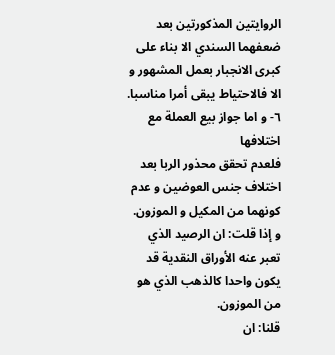الروايتين المذكورتين بعد ضعفهما السندي الا بناء على كبرى الانجبار بعمل المشهور و الا فالاحتياط يبقى أمرا مناسبا.
٦- و اما جواز بيع العملة مع اختلافها
فلعدم تحقق محذور الربا بعد اختلاف جنس العوضين و عدم كونهما من المكيل و الموزون.
و إذا قلت: ان الرصيد الذي تعبر عنه الأوراق النقدية قد يكون واحدا كالذهب الذي هو من الموزون.
قلنا: ان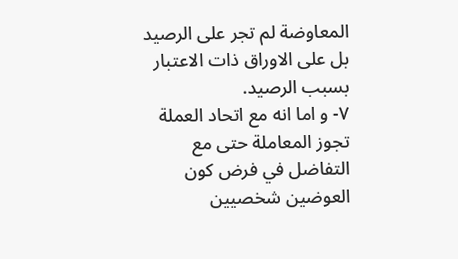المعاوضة لم تجر على الرصيد بل على الاوراق ذات الاعتبار بسبب الرصيد.
٧- و اما انه مع اتحاد العملة تجوز المعاملة حتى مع التفاضل في فرض كون العوضين شخصيين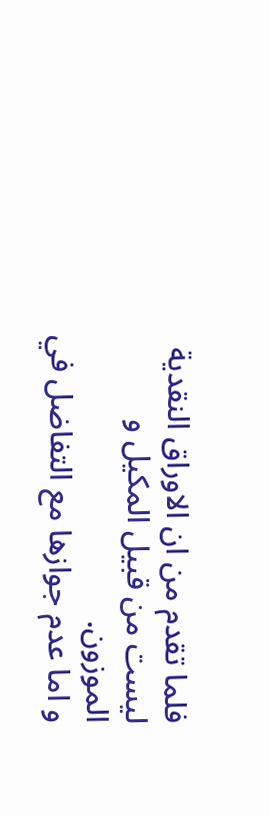فلما تقدم من ان الاوراق النقدية ليست من قبيل المكيل و الموزون.
و اما عدم جوازها مع التفاضل في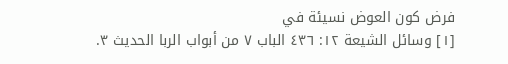فرض كون العوض نسيئة في
[١] وسائل الشيعة ١٢: ٤٣٦ الباب ٧ من أبواب الربا الحديث ٣.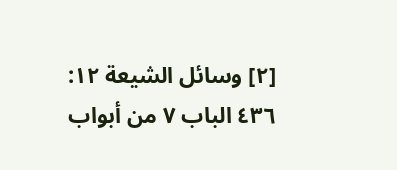[٢] وسائل الشيعة ١٢: ٤٣٦ الباب ٧ من أبواب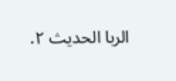الربا الحديث ٢.